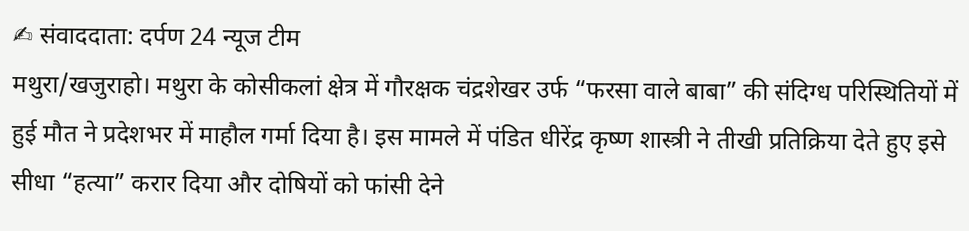✍ संवाददाता: दर्पण 24 न्यूज टीम
मथुरा/खजुराहो। मथुरा के कोसीकलां क्षेत्र में गौरक्षक चंद्रशेखर उर्फ “फरसा वाले बाबा” की संदिग्ध परिस्थितियों में हुई मौत ने प्रदेशभर में माहौल गर्मा दिया है। इस मामले में पंडित धीरेंद्र कृष्ण शास्त्री ने तीखी प्रतिक्रिया देते हुए इसे सीधा “हत्या” करार दिया और दोषियों को फांसी देने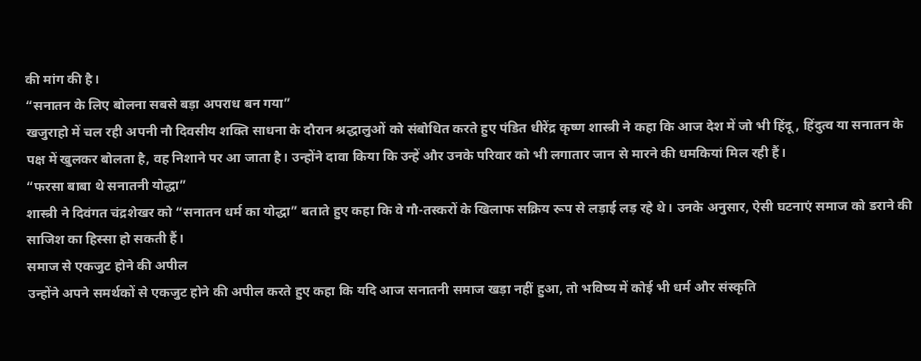की मांग की है।
“सनातन के लिए बोलना सबसे बड़ा अपराध बन गया”
खजुराहो में चल रही अपनी नौ दिवसीय शक्ति साधना के दौरान श्रद्धालुओं को संबोधित करते हुए पंडित धीरेंद्र कृष्ण शास्त्री ने कहा कि आज देश में जो भी हिंदू, हिंदुत्व या सनातन के पक्ष में खुलकर बोलता है, वह निशाने पर आ जाता है। उन्होंने दावा किया कि उन्हें और उनके परिवार को भी लगातार जान से मारने की धमकियां मिल रही हैं।
“फरसा बाबा थे सनातनी योद्धा”
शास्त्री ने दिवंगत चंद्रशेखर को “सनातन धर्म का योद्धा” बताते हुए कहा कि वे गौ-तस्करों के खिलाफ सक्रिय रूप से लड़ाई लड़ रहे थे। उनके अनुसार, ऐसी घटनाएं समाज को डराने की साजिश का हिस्सा हो सकती हैं।
समाज से एकजुट होने की अपील
उन्होंने अपने समर्थकों से एकजुट होने की अपील करते हुए कहा कि यदि आज सनातनी समाज खड़ा नहीं हुआ, तो भविष्य में कोई भी धर्म और संस्कृति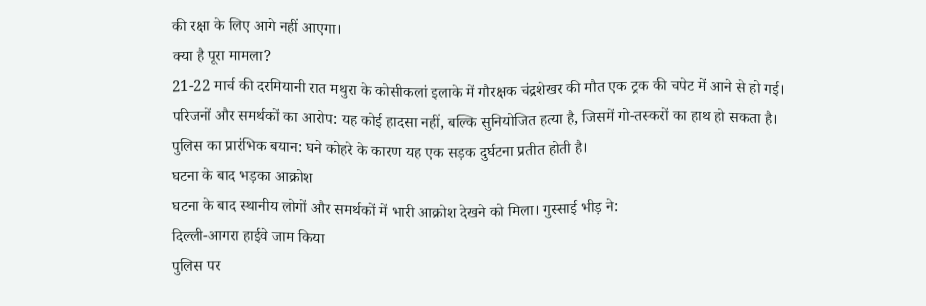की रक्षा के लिए आगे नहीं आएगा।
क्या है पूरा मामला?
21-22 मार्च की दरमियानी रात मथुरा के कोसीकलां इलाके में गौरक्षक चंद्रशेखर की मौत एक ट्रक की चपेट में आने से हो गई।
परिजनों और समर्थकों का आरोप: यह कोई हादसा नहीं, बल्कि सुनियोजित हत्या है, जिसमें गो-तस्करों का हाथ हो सकता है।
पुलिस का प्रारंभिक बयान: घने कोहरे के कारण यह एक सड़क दुर्घटना प्रतीत होती है।
घटना के बाद भड़का आक्रोश
घटना के बाद स्थानीय लोगों और समर्थकों में भारी आक्रोश देखने को मिला। गुस्साई भीड़ ने:
दिल्ली-आगरा हाईवे जाम किया
पुलिस पर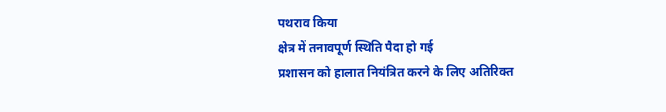पथराव किया
क्षेत्र में तनावपूर्ण स्थिति पैदा हो गई
प्रशासन को हालात नियंत्रित करने के लिए अतिरिक्त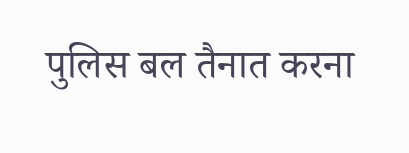पुलिस बल तैनात करना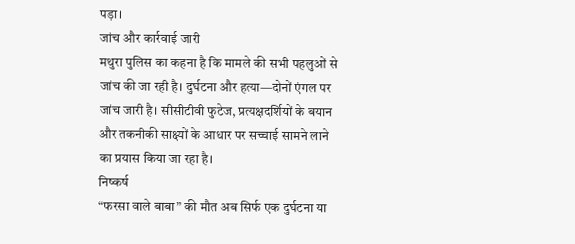पड़ा।
जांच और कार्रवाई जारी
मथुरा पुलिस का कहना है कि मामले की सभी पहलुओं से जांच की जा रही है। दुर्घटना और हत्या—दोनों एंगल पर जांच जारी है। सीसीटीवी फुटेज, प्रत्यक्षदर्शियों के बयान और तकनीकी साक्ष्यों के आधार पर सच्चाई सामने लाने का प्रयास किया जा रहा है।
निष्कर्ष
“फरसा वाले बाबा” की मौत अब सिर्फ एक दुर्घटना या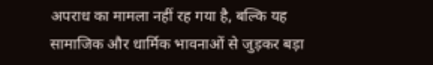अपराध का मामला नहीं रह गया है, बल्कि यह सामाजिक और धार्मिक भावनाओं से जुड़कर बड़ा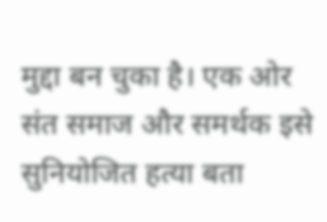मुद्दा बन चुका है। एक ओर संत समाज और समर्थक इसे सुनियोजित हत्या बता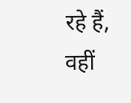रहे हैं, वहीं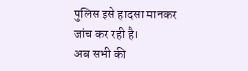पुलिस इसे हादसा मानकर जांच कर रही है।
अब सभी की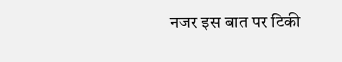नजर इस बात पर टिकी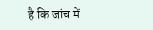है कि जांच में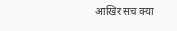आखिर सच क्या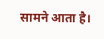सामने आता है।